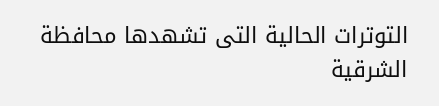التوترات الحالية التى تشهدها محافظة الشرقية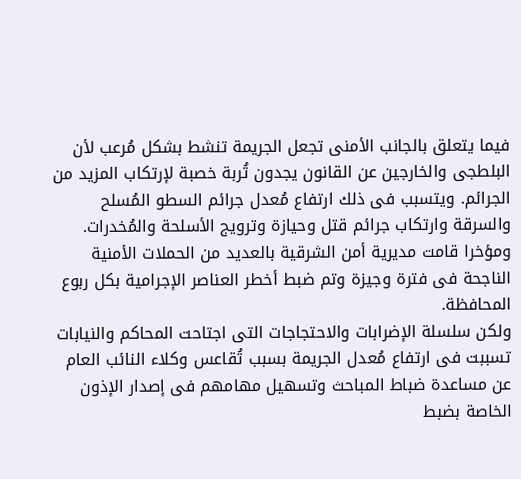فيما يتعلق بالجانب الأمنى تجعل الجريمة تنشط بشكل مُرعب لأن البلطجى والخارجين عن القانون يجدون تُربة خصبة لإرتكاب المزيد من الجرائم. ويتسبب فى ذلك ارتفاع مُعدل جرائم السطو المُسلح والسرقة وارتكاب جرائم قتل وحيازة وترويج الأسلحة والمُخدرات.
ومؤخرا قامت مديرية أمن الشرقية بالعديد من الحملات الأمنية الناجحة فى فترة وجيزة وتم ضبط أخطر العناصر الإجرامية بكل ربوع المحافظة.
ولكن سلسلة الإضرابات والاحتجاجات التى اجتاحت المحاكم والنيابات تسببت فى ارتفاع مُعدل الجريمة بسبب تُقاعس وكلاء النائب العام عن مساعدة ضباط المباحث وتسهيل مهامهم فى إصدار الإذون الخاصة بضبط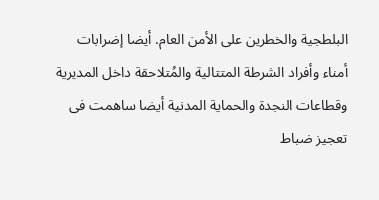البلطجية والخطرين على الأمن العام. أيضا إضرابات أمناء وأفراد الشرطة المتتالية والمُتلاحقة داخل المديرية وقطاعات النجدة والحماية المدنية أيضا ساهمت فى تعجيز ضباط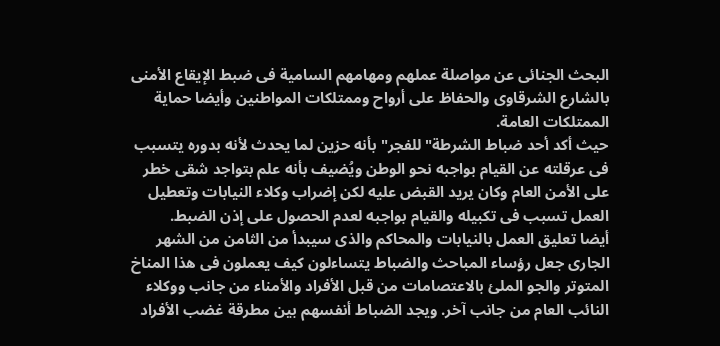البحث الجنائى عن مواصلة عملهم ومهامهم السامية فى ضبط الإيقاع الأمنى بالشارع الشرقاوى والحفاظ على أرواح وممتلكات المواطنين وأيضا حماية الممتلكات العامة.
حيث أكد أحد ضباط الشرطة"للفجر" بأنه حزين لما يحدث لأنه بدوره يتسبب فى عرقلته عن القيام بواجبه نحو الوطن ويُضيف بأنه علم بتواجد شقى خطر على الأمن العام وكان يريد القبض عليه لكن إضراب وكلاء النيابات وتعطيل العمل تسبب فى تكبيله والقيام بواجبه لعدم الحصول على إذن الضبط.
أيضا تعليق العمل بالنيابات والمحاكم والذى سيبدأ من الثامن من الشهر الجارى جعل رؤساء المباحث والضباط يتساءلون كيف يعملون فى هذا المناخ المتوتر والجو الملئ بالاعتصامات من قبل الأفراد والأمناء من جانب ووكلاء النائب العام من جانب آخر. ويجد الضباط أنفسهم بين مطرقة غضب الأفراد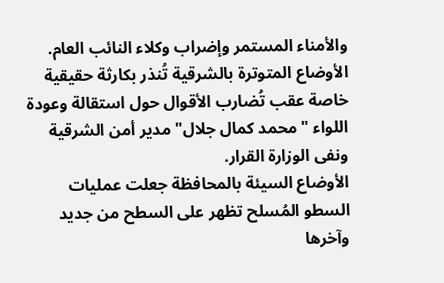والأمناء المستمر وإضراب وكلاء النائب العام.
الأوضاع المتوترة بالشرقية تُنذر بكارثة حقيقية خاصة عقب تُضارب الأقوال حول استقالة وعودة اللواء "محمد كمال جلال" مدير أمن الشرقية ونفى الوزارة القرار.
الأوضاع السيئة بالمحافظة جعلت عمليات السطو المُسلح تظهر على السطح من جديد وآخرها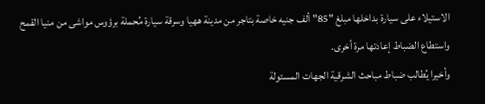الاستيلاء على سيارة بداخلها مبلغ "85" ألف جنيه خاصة بتاجر من مدينة ههيا وسرقة سيارة مُحملة برؤوس مواشى من منيا القمح واستطاع الضباط إعادتها مرة أخرى.
وأخيرا يُطالب ضباط مباحث الشرقية الجهات المسئولة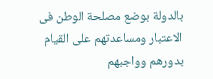بالدولة بوضع مصلحة الوطن فى الاعتبار ومساعدتهم على القيام بدورهم وواجبهم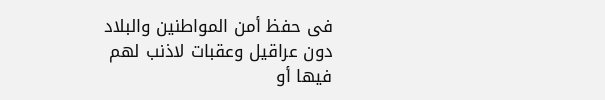فى حفظ أمن المواطنين والبلاد دون عراقيل وعقبات لاذنب لهم فيها أو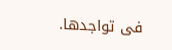فى تواجدها.